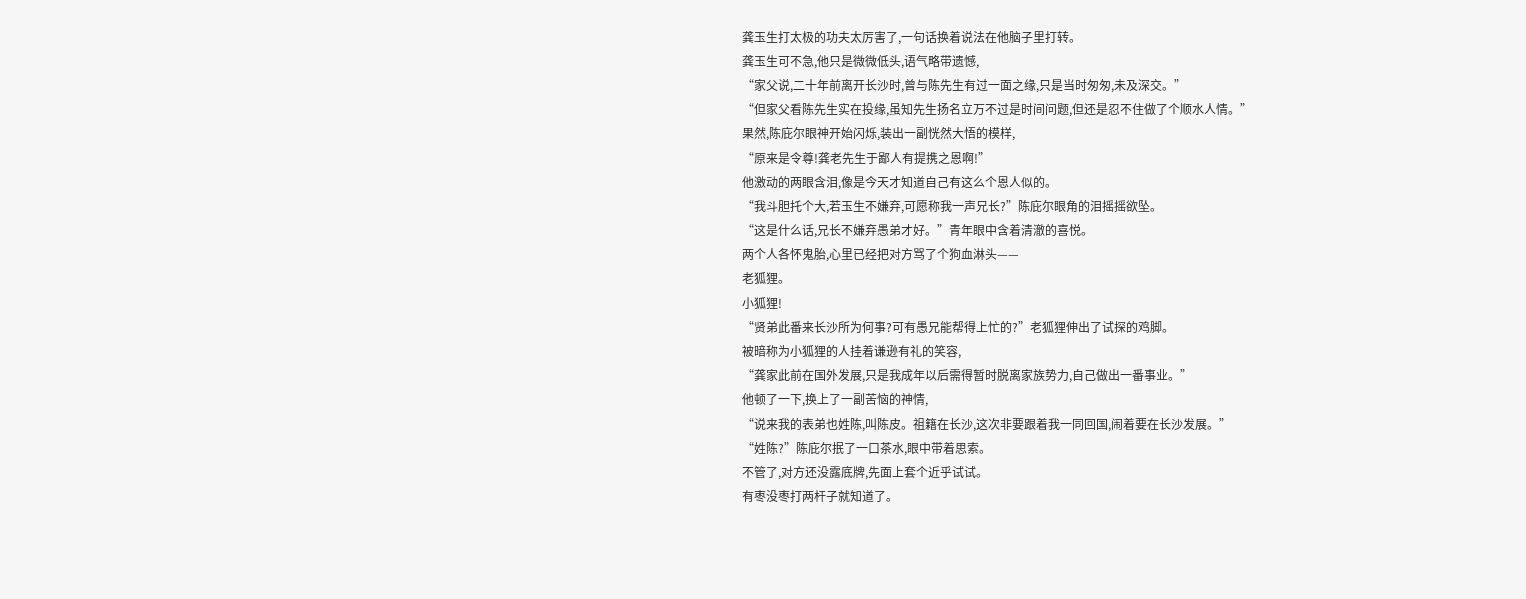龚玉生打太极的功夫太厉害了,一句话换着说法在他脑子里打转。
龚玉生可不急,他只是微微低头,语气略带遗憾,
“家父说,二十年前离开长沙时,曾与陈先生有过一面之缘,只是当时匆匆,未及深交。”
“但家父看陈先生实在投缘,虽知先生扬名立万不过是时间问题,但还是忍不住做了个顺水人情。”
果然,陈庇尔眼神开始闪烁,装出一副恍然大悟的模样,
“原来是令尊!龚老先生于鄙人有提携之恩啊!”
他激动的两眼含泪,像是今天才知道自己有这么个恩人似的。
“我斗胆托个大,若玉生不嫌弃,可愿称我一声兄长?”陈庇尔眼角的泪摇摇欲坠。
“这是什么话,兄长不嫌弃愚弟才好。”青年眼中含着清澈的喜悦。
两个人各怀鬼胎,心里已经把对方骂了个狗血淋头——
老狐狸。
小狐狸!
“贤弟此番来长沙所为何事?可有愚兄能帮得上忙的?”老狐狸伸出了试探的鸡脚。
被暗称为小狐狸的人挂着谦逊有礼的笑容,
“龚家此前在国外发展,只是我成年以后需得暂时脱离家族势力,自己做出一番事业。”
他顿了一下,换上了一副苦恼的神情,
“说来我的表弟也姓陈,叫陈皮。祖籍在长沙,这次非要跟着我一同回国,闹着要在长沙发展。”
“姓陈?”陈庇尔抿了一口茶水,眼中带着思索。
不管了,对方还没露底牌,先面上套个近乎试试。
有枣没枣打两杆子就知道了。